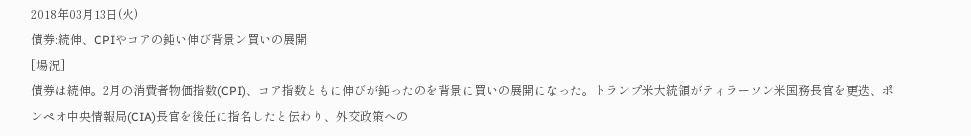2018年03月13日(火)
債券:続伸、CPIやコアの鈍い伸び背景ン買いの展開
[場況]
債券は続伸。2月の消費者物価指数(CPI)、コア指数ともに伸びが鈍ったのを背景に買いの展開になった。トランプ米大統領がティラーソン米国務長官を更迭、ポンペオ中央情報局(CIA)長官を後任に指名したと伝わり、外交政策への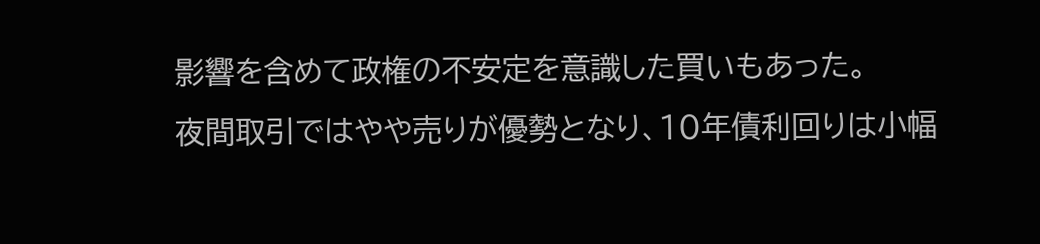影響を含めて政権の不安定を意識した買いもあった。
夜間取引ではやや売りが優勢となり、10年債利回りは小幅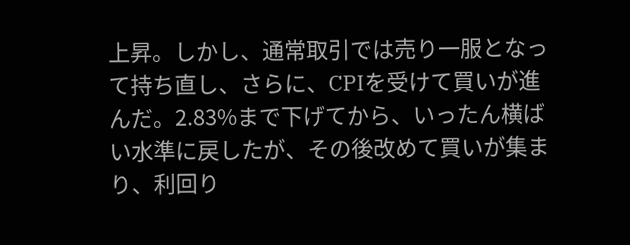上昇。しかし、通常取引では売り一服となって持ち直し、さらに、CPIを受けて買いが進んだ。2.83%まで下げてから、いったん横ばい水準に戻したが、その後改めて買いが集まり、利回り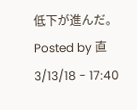低下が進んだ。
Posted by 直 3/13/18 - 17:40